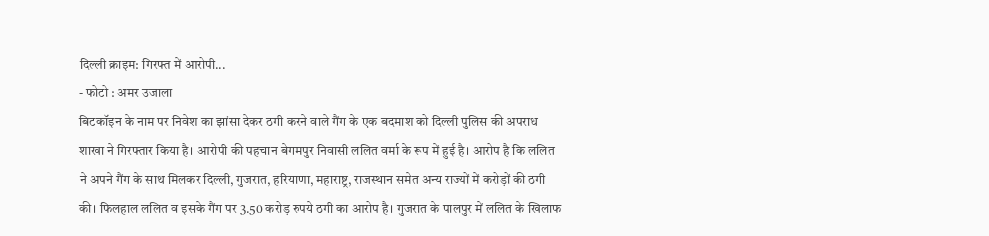दिल्ली क्राइम: गिरफ्त में आरोपी...
- फोटो : अमर उजाला
बिटकॉइन के नाम पर निवेश का झांसा देकर ठगी करने वाले गैंग के एक बदमाश को दिल्ली पुलिस की अपराध शाखा ने गिरफ्तार किया है। आरोपी की पहचान बेगमपुर निवासी ललित वर्मा के रूप में हुई है। आरोप है कि ललित ने अपने गैंग के साथ मिलकर दिल्ली, गुजरात, हरियाणा, महाराष्ट्र, राजस्थान समेत अन्य राज्यों में करोड़ों की ठगी की। फिलहाल ललित व इसके गैंग पर 3.50 करोड़ रुपये ठगी का आरोप है। गुजरात के पालपुर में ललित के खिलाफ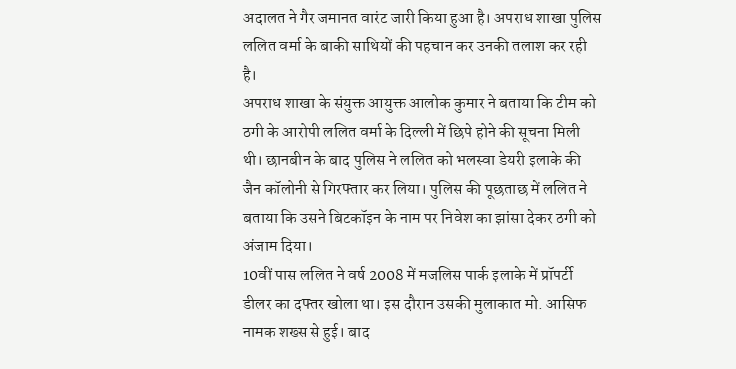अदालत ने गैर जमानत वारंट जारी किया हुआ है। अपराध शाखा पुलिस ललित वर्मा के बाकी साथियों की पहचान कर उनकी तलाश कर रही है।
अपराध शाखा के संयुक्त आयुक्त आलोक कुमार ने बताया कि टीम को ठगी के आरोपी ललित वर्मा के दिल्ली में छिपे होने की सूचना मिली थी। छानबीन के बाद पुलिस ने ललित को भलस्वा डेयरी इलाके की जैन कॉलोनी से गिरफ्तार कर लिया। पुलिस की पूछताछ में ललित ने बताया कि उसने बिटकॉइन के नाम पर निवेश का झांसा देकर ठगी को अंजाम दिया।
10वीं पास ललित ने वर्ष 2008 में मजलिस पार्क इलाके में प्रॉपर्टी डीलर का दफ्तर खोला था। इस दौरान उसकी मुलाकात मो. आसिफ नामक शख्स से हुई। बाद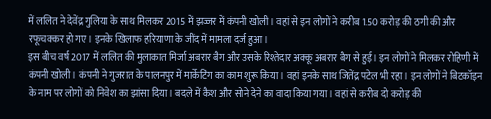में ललित ने देवेंद्र गुलिया के साथ मिलकर 2015 में झज्जर में कंपनी खोली। वहां से इन लोगों ने करीब 1.50 करोड़ की ठगी की और रफूचक्कर हो गए। इनके खिलाफ हरियाणा के जींद में मामला दर्ज हुआ।
इस बीच वर्ष 2017 में ललित की मुलाकात मिर्जा अबरार बैग और उसके रिश्तेदार अक्कू अबरार बैग से हुई। इन लोगों ने मिलकर रोहिणी में कंपनी खोली। कंपनी ने गुजरात के पालनपुर में मार्केटिंग का काम शुरू किया। वहां इनके साथ जितेंद्र पटेल भी रहा। इन लोगों ने बिटकॉइन के नाम पर लोगों को निवेश का झांसा दिया। बदले में कैश और सोने देने का वादा किया गया। वहां से करीब दो करोड़ की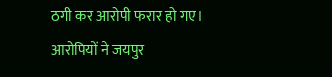ठगी कर आरोपी फरार हो गए।
आरोपियों ने जयपुर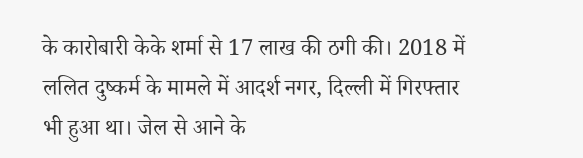के कारोबारी केके शर्मा से 17 लाख की ठगी की। 2018 में ललित दुष्कर्म के मामले में आदर्श नगर, दिल्ली में गिरफ्तार भी हुआ था। जेल से आने के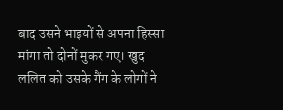बाद उसने भाइयों से अपना हिस्सा मांगा तो दोनों मुकर गए। खुद ललित को उसके गैंग के लोगों ने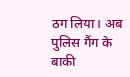ठग लिया। अब पुलिस गैंग के बाकी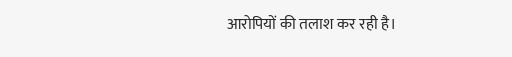आरोपियों की तलाश कर रही है।